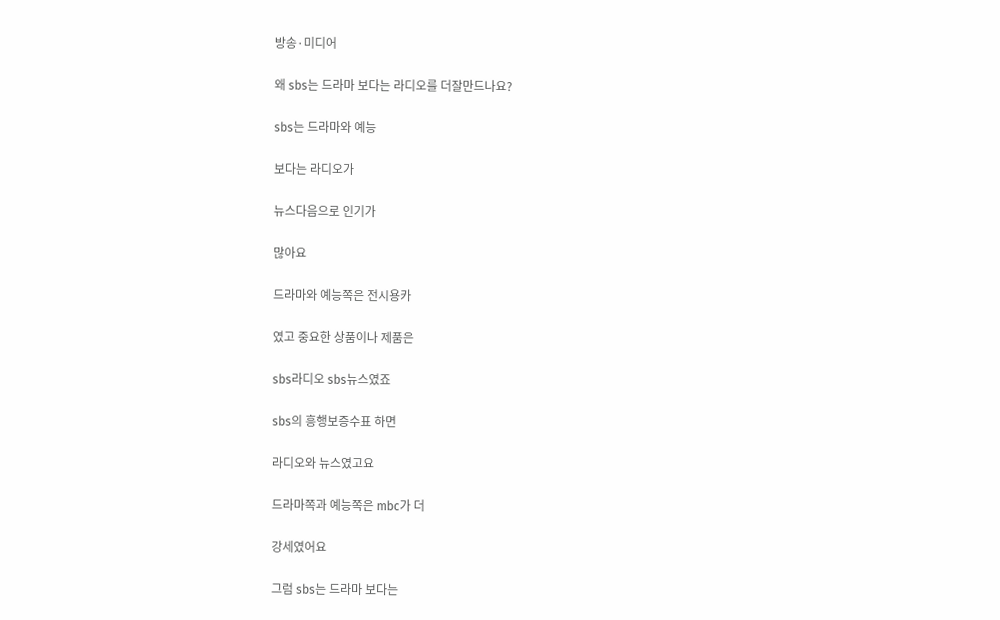방송·미디어

왜 sbs는 드라마 보다는 라디오를 더잘만드나요?

sbs는 드라마와 예능

보다는 라디오가

뉴스다음으로 인기가

많아요

드라마와 예능쪽은 전시용카

였고 중요한 상품이나 제품은

sbs라디오 sbs뉴스였죠

sbs의 흥행보증수표 하면

라디오와 뉴스였고요

드라마쪽과 예능쪽은 mbc가 더

강세였어요

그럼 sbs는 드라마 보다는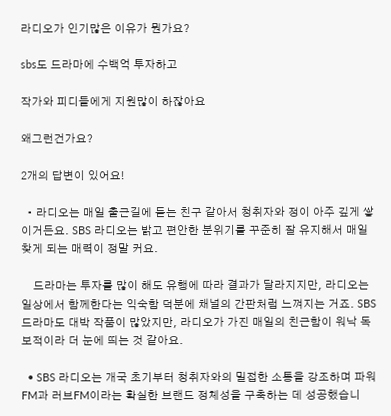라디오가 인기많은 이유가 뭔가요?

sbs도 드라마에 수백억 투자하고

작가와 피디들에게 지원많이 하잖아요

왜그런건가요?

2개의 답변이 있어요!

  • 라디오는 매일 출근길에 듣는 친구 같아서 청취자와 정이 아주 깊게 쌓이거든요. SBS 라디오는 밝고 편안한 분위기를 꾸준히 잘 유지해서 매일 찾게 되는 매력이 정말 커요.

    드라마는 투자를 많이 해도 유행에 따라 결과가 달라지지만, 라디오는 일상에서 함께한다는 익숙함 덕분에 채널의 간판처럼 느껴지는 거죠. SBS 드라마도 대박 작품이 많았지만, 라디오가 가진 매일의 친근함이 워낙 독보적이라 더 눈에 띄는 것 같아요.

  • SBS 라디오는 개국 초기부터 청취자와의 밀접한 소통을 강조하며 파워FM과 러브FM이라는 확실한 브랜드 정체성을 구축하는 데 성공했습니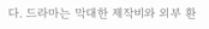다. 드라마는 막대한 제작비와 외부 환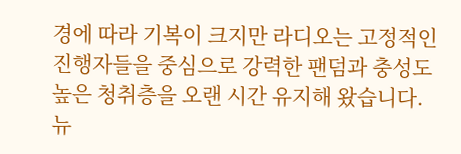경에 따라 기복이 크지만 라디오는 고정적인 진행자들을 중심으로 강력한 팬덤과 충성도 높은 청취층을 오랜 시간 유지해 왔습니다. 뉴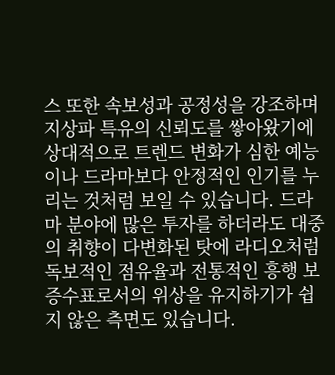스 또한 속보성과 공정성을 강조하며 지상파 특유의 신뢰도를 쌓아왔기에 상대적으로 트렌드 변화가 심한 예능이나 드라마보다 안정적인 인기를 누리는 것처럼 보일 수 있습니다. 드라마 분야에 많은 투자를 하더라도 대중의 취향이 다변화된 탓에 라디오처럼 독보적인 점유율과 전통적인 흥행 보증수표로서의 위상을 유지하기가 쉽지 않은 측면도 있습니다.